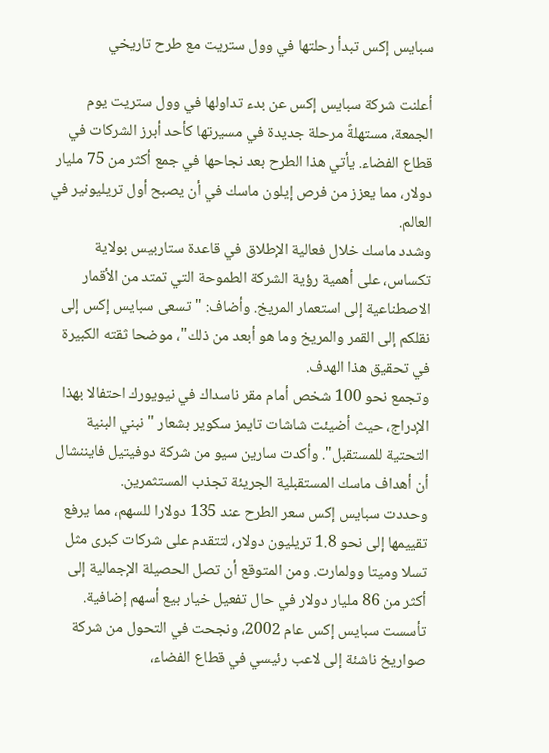سبايس إكس تبدأ رحلتها في وول ستريت مع طرح تاريخي

أعلنت شركة سبايس إكس عن بدء تداولها في وول ستريت يوم الجمعة، مستهلةً مرحلة جديدة في مسيرتها كأحد أبرز الشركات في قطاع الفضاء. يأتي هذا الطرح بعد نجاحها في جمع أكثر من 75 مليار دولار، مما يعزز من فرص إيلون ماسك في أن يصبح أول تريليونير في العالم.
وشدد ماسك خلال فعالية الإطلاق في قاعدة ستاربيس بولاية تكساس، على أهمية رؤية الشركة الطموحة التي تمتد من الأقمار الاصطناعية إلى استعمار المريخ. وأضاف: "تسعى سبايس إكس إلى نقلكم إلى القمر والمريخ وما هو أبعد من ذلك"، موضحا ثقته الكبيرة في تحقيق هذا الهدف.
وتجمع نحو 100 شخص أمام مقر ناسداك في نيويورك احتفالا بهذا الإدراج، حيث أضيئت شاشات تايمز سكوير بشعار "نبني البنية التحتية للمستقبل". وأكدت سارين سيو من شركة دوفيتيل فايننشال أن أهداف ماسك المستقبلية الجريئة تجذب المستثمرين.
وحددت سبايس إكس سعر الطرح عند 135 دولارا للسهم، مما يرفع تقييمها إلى نحو 1.8 تريليون دولار، لتتقدم على شركات كبرى مثل تسلا وميتا وولمارت. ومن المتوقع أن تصل الحصيلة الإجمالية إلى أكثر من 86 مليار دولار في حال تفعيل خيار بيع أسهم إضافية.
تأسست سبايس إكس عام 2002، ونجحت في التحول من شركة صواريخ ناشئة إلى لاعب رئيسي في قطاع الفضاء،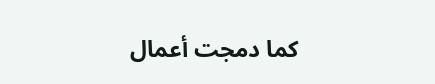كما دمجت أعمال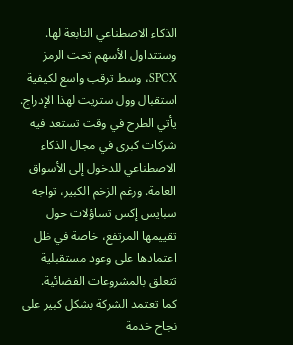الذكاء الاصطناعي التابعة لها. وستتداول الأسهم تحت الرمز SPCX، وسط ترقب واسع لكيفية استقبال وول ستريت لهذا الإدراج.
يأتي الطرح في وقت تستعد فيه شركات كبرى في مجال الذكاء الاصطناعي للدخول إلى الأسواق العامة. ورغم الزخم الكبير، تواجه سبايس إكس تساؤلات حول تقييمها المرتفع، خاصة في ظل اعتمادها على وعود مستقبلية تتعلق بالمشروعات الفضائية.
كما تعتمد الشركة بشكل كبير على نجاح خدمة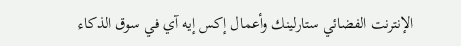الإنترنت الفضائي ستارلينك وأعمال إكس إيه آي في سوق الذكاء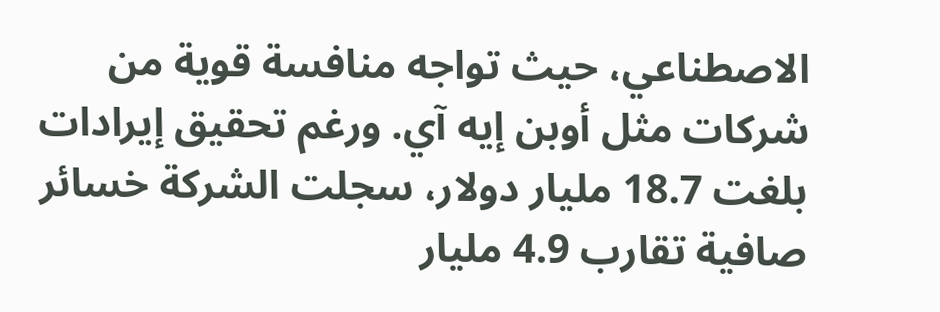الاصطناعي، حيث تواجه منافسة قوية من شركات مثل أوبن إيه آي. ورغم تحقيق إيرادات بلغت 18.7 مليار دولار، سجلت الشركة خسائر صافية تقارب 4.9 مليار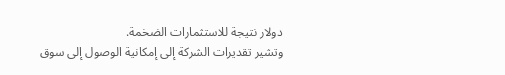دولار نتيجة للاستثمارات الضخمة.
وتشير تقديرات الشركة إلى إمكانية الوصول إلى سوق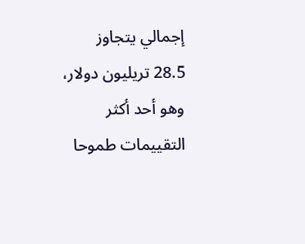إجمالي يتجاوز 28.5 تريليون دولار، وهو أحد أكثر التقييمات طموحا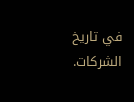في تاريخ الشركات.